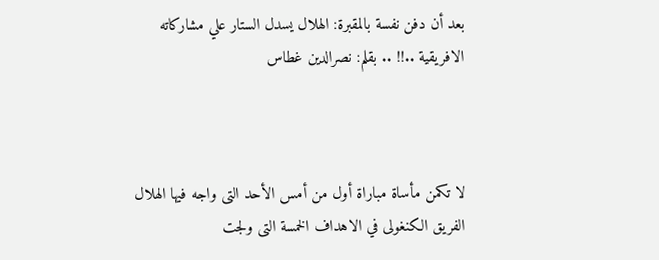بعد أن دفن نفسة بالمقبرة: الهلال يسدل الستار علي مشاركاته الافريقية ..!! .. بقلم: نصرالدين غطاس



لا تكمن مأساة مباراة أول من أمس الأحد التى واجه فيها الهلال الفريق الكنغولى في الاهداف الخمسة التى ولجت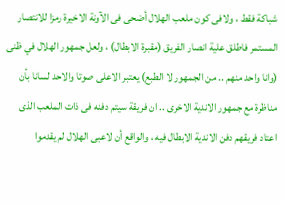شباكة فقط ، ولافى كون ملعب الهلال أضحى فى الآونة الاخيرة رمزا للانتصار المستمر فاطلق علية انصار الفريق (مقبرة الابطال) ، ولعل جمهور الهلال في ظنى (وانا واحد منهم .. من الجمهور لا الطبع) يعتبر الاعلى صوتا والاحد لسانا بأن مناظرة مع جمهور الاندية الاخرى .. ان فريقة سيتم دفنه فى ذات الملعب الذى اعتاد فريقهم دفن الاندية الابطال فيه ، والواقع أن لاعبى الهلال لم يقدموا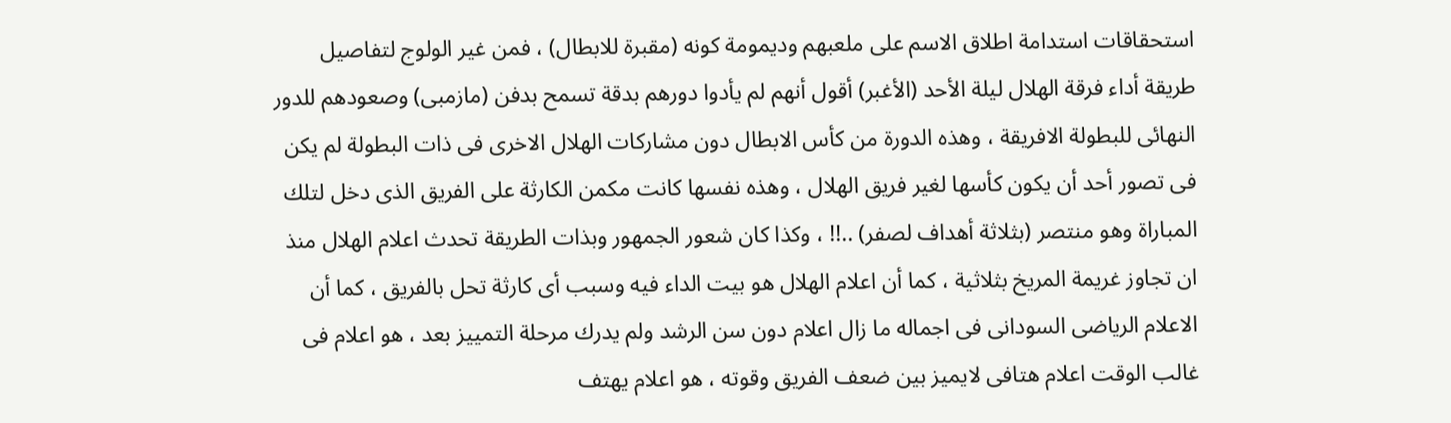استحقاقات استدامة اطلاق الاسم على ملعبهم وديمومة كونه (مقبرة للابطال) ، فمن غير الولوج لتفاصيل طريقة أداء فرقة الهلال ليلة الأحد (الأغبر) أقول أنهم لم يأدوا دورهم بدقة تسمح بدفن (مازمبى) وصعودهم للدور النهائى للبطولة الافريقة ، وهذه الدورة من كأس الابطال دون مشاركات الهلال الاخرى فى ذات البطولة لم يكن فى تصور أحد أن يكون كأسها لغير فريق الهلال ، وهذه نفسها كانت مكمن الكارثة على الفريق الذى دخل لتلك المباراة وهو منتصر (بثلاثة أهداف لصفر) ..!! ، وكذا كان شعور الجمهور وبذات الطريقة تحدث اعلام الهلال منذ ان تجاوز غريمة المريخ بثلاثية ، كما أن اعلام الهلال هو بيت الداء فيه وسبب أى كارثة تحل بالفريق ، كما أن الاعلام الرياضى السودانى فى اجماله ما زال اعلام دون سن الرشد ولم يدرك مرحلة التمييز بعد ، هو اعلام فى غالب الوقت اعلام هتافى لايميز بين ضعف الفريق وقوته ، هو اعلام يهتف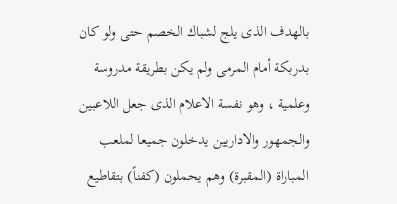بالهدف الذى يلج لشباك الخصم حتى ولو كان بدربكة أمام المرمى ولم يكن بطريقة مدروسة وعلمية ، وهو نفسة الاعلام الذى جعل اللاعبين والجمهور والاداريين يدخلون جميعا لملعب المباراة (المقبرة) وهم يحملون (كفناً) بتقاطيع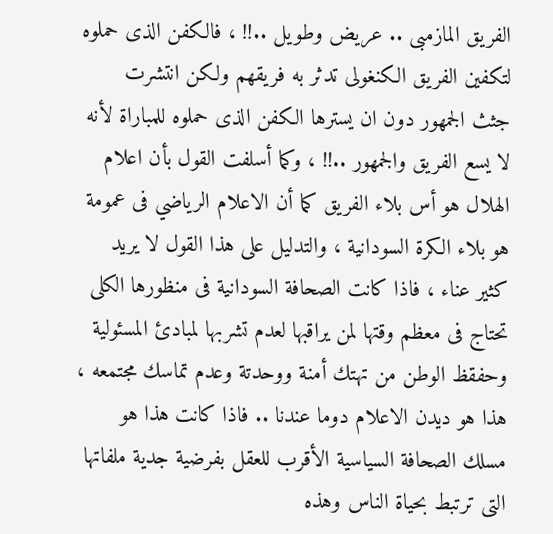الفريق المازمبى .. عريض وطويل ..!! ، فالكفن الذى حملوه لتكفين الفريق الكنغولى تدثر به فريقهم ولكن انتشرت جثث الجمهور دون ان يسترها الكفن الذى حملوه للمباراة لأنه لا يسع الفريق والجمهور ..!! ، وكما أسلفت القول بأن اعلام الهلال هو أس بلاء الفريق كما أن الاعلام الرياضي فى عمومة هو بلاء الكرة السودانية ، والتدليل على هذا القول لا يريد كثير عناء ، فاذا كانت الصحافة السودانية فى منظورها الكلى تحتاج فى معظم وقتها لمن يراقبها لعدم تشربها لمبادئ المسئولية وحفقظ الوطن من تهتك أمنة ووحدتة وعدم تماسك مجتمعه ، هذا هو ديدن الاعلام دوما عندنا .. فاذا كانت هذا هو مسلك الصحافة السياسية الأقرب للعقل بفرضية جدية ملفاتها التى ترتبط بحياة الناس وهذه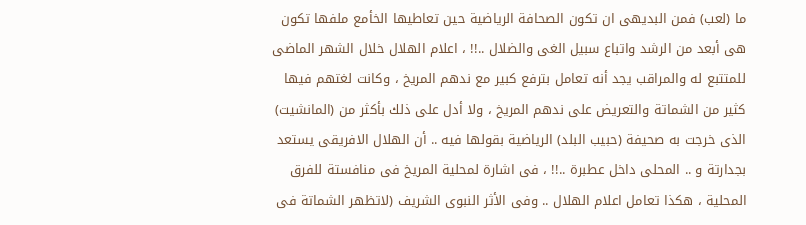ما (لعب) فمن البديهى ان تكون الصحافة الرياضية حين تعاطيها الخأمع ملفها تكون هى أبعد من الرشد واتباع سبيل الغى والضلال ..!! ، اعلام الهلال خلال الشهر الماضى للمتتبع له والمراقب يجد أنه تعامل بترفع كبير مع ندهم المريخ ، وكانت لغتهم فيها كثير من الشماتة والتعريض على ندهم المريخ ، ولا أدل على ذلك بأكثر من (المانشيت) الذى خرجت به صحيفة (حبيب البلد) الرياضية بقولها فيه .. أن الهلال الافريقى يستعد بجدارتة و .. المحلى داخل عطبرة ..!! ، فى اشارة لمحلية المريخ فى منافستة للفرق المحلية ، هكذا تعامل اعلام الهلال .. وفى الأثر النبوى الشريف (لاتظهر الشماتة فى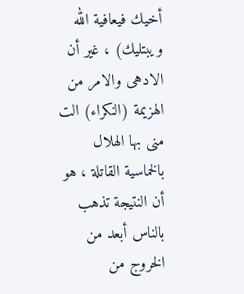أخيك فيعافية الله ويبتليك) ، غير أن الادهى والامر من الهزيمة (النكراء) الت منى بها الهلال بالخماسية القاتلة ، هو أن النتيجة تذهب بالناس أبعد من الخروج من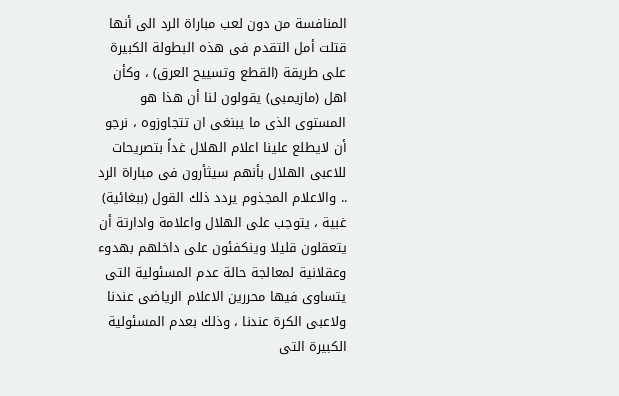المنافسة من دون لعب مباراة الرد الى أنها قتلت أمل التقدم فى هذه البطولة الكبيرة على طريقة (القطع وتسييح العرق) ، وكأن اهل (مازيمبى) يقولون لنا أن هذا هو المستوى الذى ما يبنغى ان تتجاوزوه ، نرجو أن لايطلع علينا اعلام الهلال غداً بتصريحات للاعبى الهلال بأنهم سيثأرون فى مباراة الرد .. والاعلام المجذوم يردد ذلك القول (ببغائية) غبية ، يتوجب على الهلال واعلامة وادارتة أن يتعقلون قليلا وينكفئون على داخلهم بهدوء وعقلانية لمعالجة حالة عدم المسئولية التى يتساوى فيها محررين الاعلام الرياضى عندنا ولاعبى الكرة عندنا ، وذلك بعدم المسئولية الكبيرة التى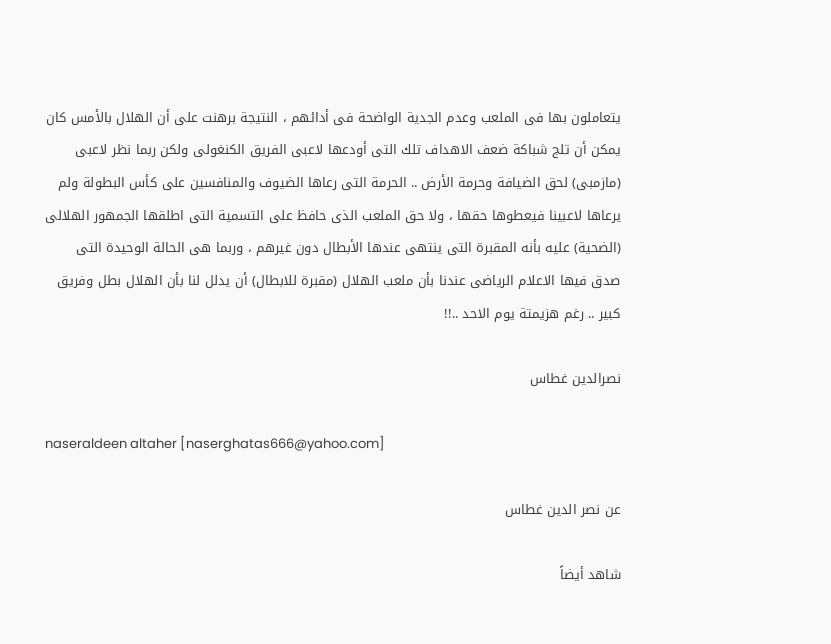يتعاملون بها فى الملعب وعدم الجدية الواضحة فى أدائهم ، النتيجة برهنت على أن الهلال بالأمس كان يمكن أن تلج شباكة ضعف الاهداف تلك التى أودعها لاعبى الفريق الكنغولى ولكن ربما نظر لاعبى (مازمبى) لحق الضيافة وحرمة الأرض .. الحرمة التى رعاها الضيوف والمنافسين على كأس البطولة ولم يرعاها لاعبينا فيعطوها حقها ، ولا حق الملعب الذى حافظ على التسمية التى اطلقها الجمهور الهلالى (الضحية) عليه بأنه المقبرة التى ينتهى عندها الأبطال دون غيرهم ، وربما هى الحالة الوحيدة التى صدق فيها الاعلام الرياضى عندنا بأن ملعب الهلال (مقبرة للابطال) أن يدلل لنا بأن الهلال بطل وفريق كبير .. رغم هزيمتة يوم الاحد ..!!

نصرالدين غطاس

naseraldeen altaher [naserghatas666@yahoo.com]

عن نصر الدين غطاس

شاهد أيضاً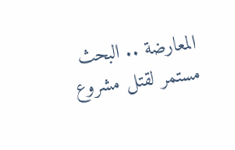المعارضة .. البحث مستمر لقتل مشروع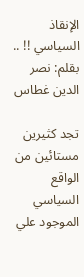الإنقاذ السياسي !! .. بقلم: نصر الدين غطاس

تجد كثيرين مستائين من الواقع السياسي الموجود علي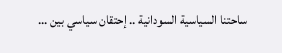ساحتنا السياسية السودانية .. إحتقان سياسي بين …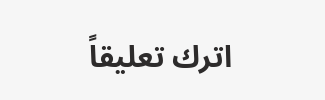اترك تعليقاً